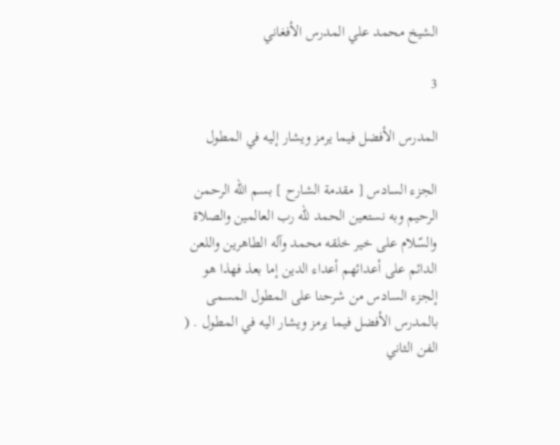الشيخ محمد علي المدرس الأفغاني

3

المدرس الأفضل فيما يرمز ويشار إليه في المطول

الجزء السادس [ مقدمة الشارح ] بسم اللّه الرحمن الرحيم وبه نستعين الحمد للّه رب العالمين والصلاة والسّلام على خير خلقه محمد وآله الطاهرين واللعن الدائم على أعدائهم أعداء الدين إما بعذ فهذا هو إلجزء السادس من شرحنا على المطول المسمى بالمدرس الأفضل فيما يرمز ويشار اليه في المطول . ( الفن الثاني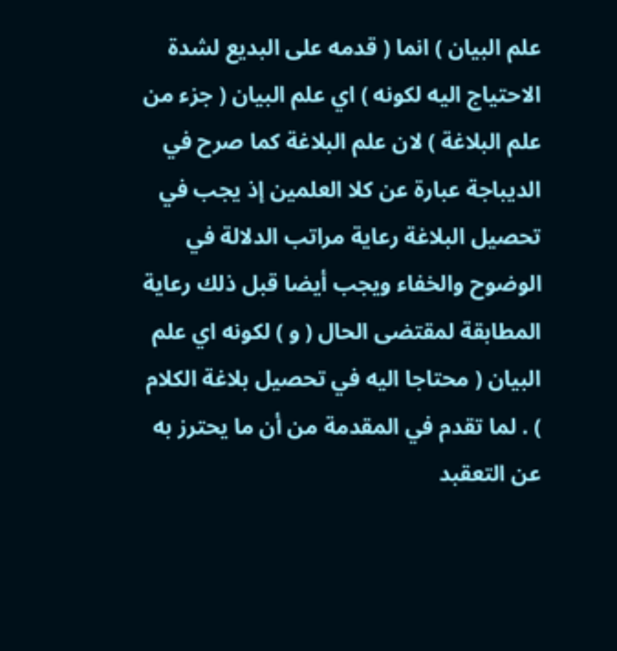علم البيان ) انما ( قدمه على البديع لشدة الاحتياج اليه لكونه ) اي علم البيان ( جزء من علم البلاغة ) لان علم البلاغة كما صرح في الديباجة عبارة عن كلا العلمين إذ يجب في تحصيل البلاغة رعاية مراتب الدلالة في الوضوح والخفاء ويجب أيضا قبل ذلك رعاية المطابقة لمقتضى الحال ( و ) لكونه اي علم البيان ( محتاجا اليه في تحصيل بلاغة الكلام ) . لما تقدم في المقدمة من أن ما يحترز به عن التعقبد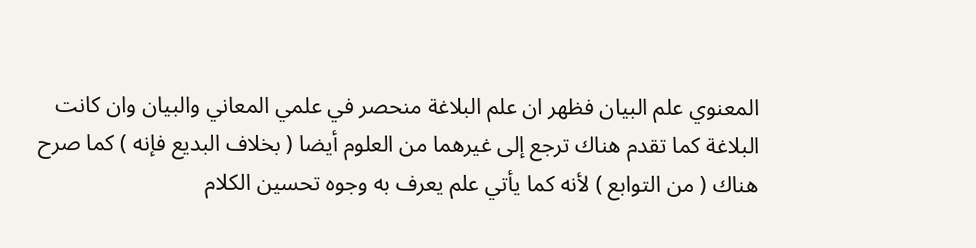المعنوي علم البيان فظهر ان علم البلاغة منحصر في علمي المعاني والبيان وان كانت البلاغة كما تقدم هناك ترجع إلى غيرهما من العلوم أيضا ( بخلاف البديع فإنه ) كما صرح هناك ( من التوابع ) لأنه كما يأتي علم يعرف به وجوه تحسين الكلام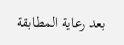بعد رعاية المطابقة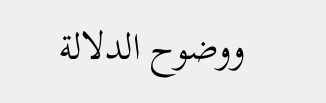ووضوح الدلالة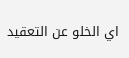اي الخلو عن التعقيد